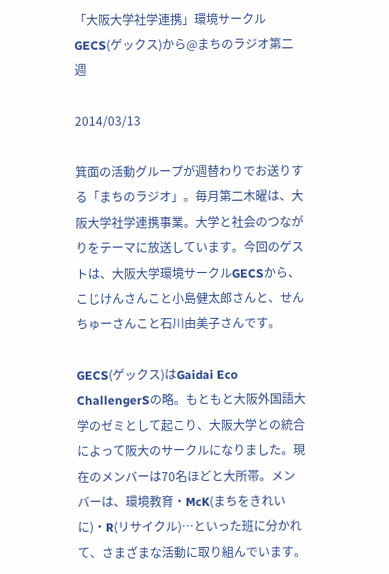「大阪大学社学連携」環境サークルGECS(ゲックス)から@まちのラジオ第二週

2014/03/13

箕面の活動グループが週替わりでお送りする「まちのラジオ」。毎月第二木曜は、大阪大学社学連携事業。大学と社会のつながりをテーマに放送しています。今回のゲストは、大阪大学環境サークルGECSから、こじけんさんこと小島健太郎さんと、せんちゅーさんこと石川由美子さんです。

GECS(ゲックス)はGaidai Eco ChallengerSの略。もともと大阪外国語大学のゼミとして起こり、大阪大学との統合によって阪大のサークルになりました。現在のメンバーは70名ほどと大所帯。メンバーは、環境教育・McK(まちをきれいに)・R(リサイクル)…といった班に分かれて、さまざまな活動に取り組んでいます。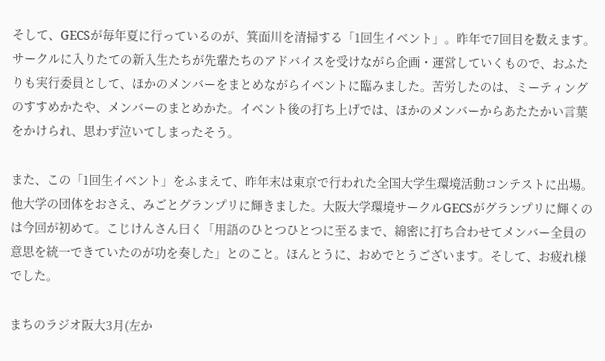そして、GECSが毎年夏に行っているのが、箕面川を清掃する「1回生イベント」。昨年で7回目を数えます。サークルに入りたての新入生たちが先輩たちのアドバイスを受けながら企画・運営していくもので、おふたりも実行委員として、ほかのメンバーをまとめながらイベントに臨みました。苦労したのは、ミーティングのすすめかたや、メンバーのまとめかた。イベント後の打ち上げでは、ほかのメンバーからあたたかい言葉をかけられ、思わず泣いてしまったそう。

また、この「1回生イベント」をふまえて、昨年末は東京で行われた全国大学生環境活動コンテストに出場。他大学の団体をおさえ、みごとグランプリに輝きました。大阪大学環境サークルGECSがグランプリに輝くのは今回が初めて。こじけんさん曰く「用語のひとつひとつに至るまで、綿密に打ち合わせてメンバー全員の意思を統一できていたのが功を奏した」とのこと。ほんとうに、おめでとうございます。そして、お疲れ様でした。

まちのラジオ阪大3月(左か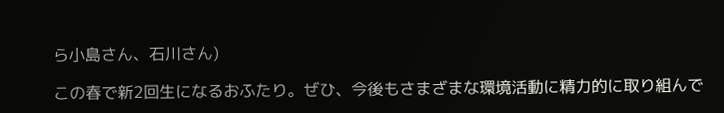ら小島さん、石川さん)

この春で新2回生になるおふたり。ぜひ、今後もさまざまな環境活動に精力的に取り組んで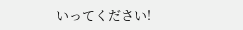いってください!